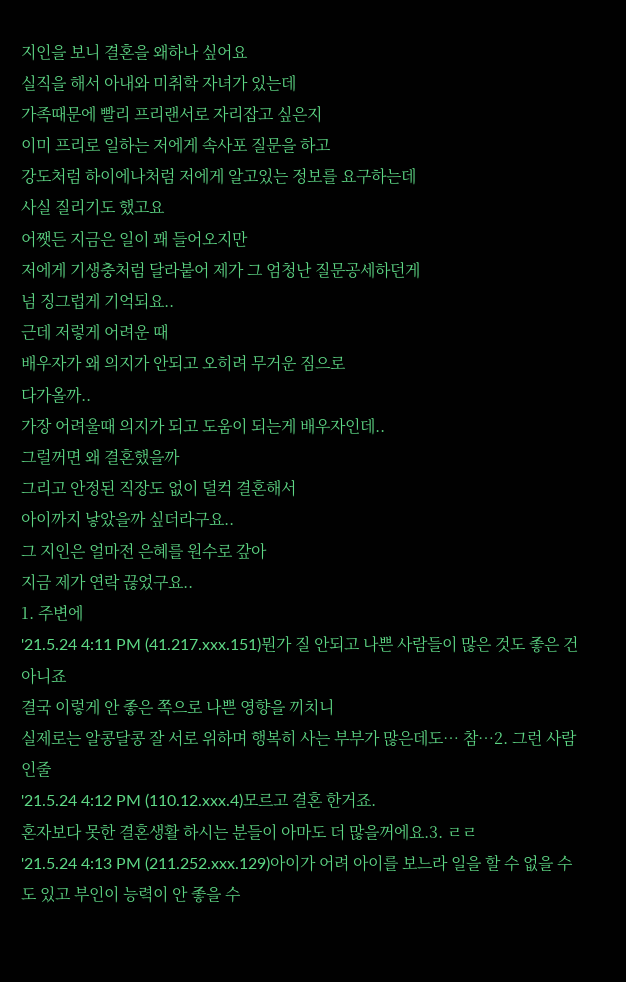지인을 보니 결혼을 왜하나 싶어요
실직을 해서 아내와 미취학 자녀가 있는데
가족때문에 빨리 프리랜서로 자리잡고 싶은지
이미 프리로 일하는 저에게 속사포 질문을 하고
강도처럼 하이에나처럼 저에게 알고있는 정보를 요구하는데
사실 질리기도 했고요
어쨋든 지금은 일이 꽤 들어오지만
저에게 기생충처럼 달라붙어 제가 그 엄청난 질문공세하던게
넘 징그럽게 기억되요..
근데 저렇게 어려운 때
배우자가 왜 의지가 안되고 오히려 무거운 짐으로
다가올까..
가장 어려울때 의지가 되고 도움이 되는게 배우자인데..
그럴꺼면 왜 결혼했을까
그리고 안정된 직장도 없이 덜컥 결혼해서
아이까지 낳았을까 싶더라구요..
그 지인은 얼마전 은혜를 원수로 갚아
지금 제가 연락 끊었구요..
1. 주변에
'21.5.24 4:11 PM (41.217.xxx.151)뭔가 질 안되고 나쁜 사람들이 많은 것도 좋은 건 아니죠
결국 이렇게 안 좋은 쪽으로 나쁜 영향을 끼치니
실제로는 알콩달콩 잘 서로 위하며 행복히 사는 부부가 많은데도… 참…2. 그런 사람인줄
'21.5.24 4:12 PM (110.12.xxx.4)모르고 결혼 한거죠.
혼자보다 못한 결혼생활 하시는 분들이 아마도 더 많을꺼에요.3. ㄹㄹ
'21.5.24 4:13 PM (211.252.xxx.129)아이가 어려 아이를 보느라 일을 할 수 없을 수도 있고 부인이 능력이 안 좋을 수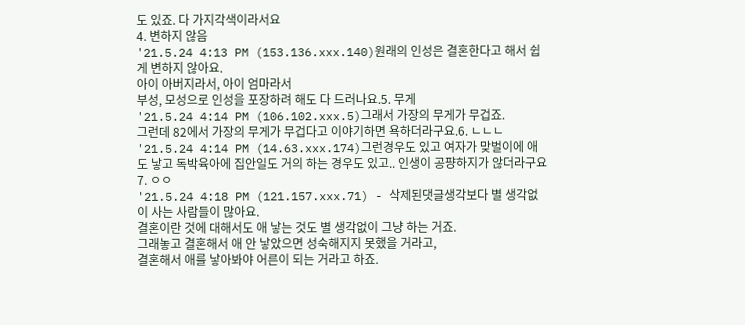도 있죠. 다 가지각색이라서요
4. 변하지 않음
'21.5.24 4:13 PM (153.136.xxx.140)원래의 인성은 결혼한다고 해서 쉽게 변하지 않아요.
아이 아버지라서, 아이 엄마라서
부성, 모성으로 인성을 포장하려 해도 다 드러나요.5. 무게
'21.5.24 4:14 PM (106.102.xxx.5)그래서 가장의 무게가 무겁죠.
그런데 82에서 가장의 무게가 무겁다고 이야기하면 욕하더라구요.6. ㄴㄴㄴ
'21.5.24 4:14 PM (14.63.xxx.174)그런경우도 있고 여자가 맞벌이에 애도 낳고 독박육아에 집안일도 거의 하는 경우도 있고.. 인생이 공퍙하지가 않더라구요
7. ㅇㅇ
'21.5.24 4:18 PM (121.157.xxx.71) - 삭제된댓글생각보다 별 생각없이 사는 사람들이 많아요.
결혼이란 것에 대해서도 애 낳는 것도 별 생각없이 그냥 하는 거죠.
그래놓고 결혼해서 애 안 낳았으면 성숙해지지 못했을 거라고,
결혼해서 애를 낳아봐야 어른이 되는 거라고 하죠.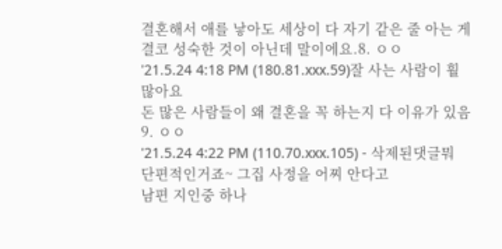결혼해서 애를 낳아도 세상이 다 자기 같은 줄 아는 게
결코 성숙한 것이 아닌데 말이에요.8. ㅇㅇ
'21.5.24 4:18 PM (180.81.xxx.59)잘 사는 사람이 훨 많아요
돈 많은 사람들이 왜 결혼을 꼭 하는지 다 이유가 있음9. ㅇㅇ
'21.5.24 4:22 PM (110.70.xxx.105) - 삭제된댓글뭐 단편적인거죠~ 그집 사정을 어찌 안다고
남편 지인중 하나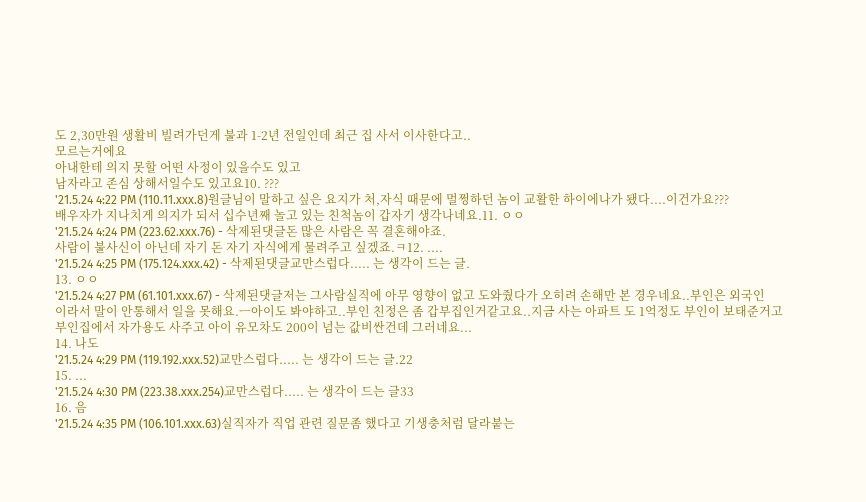도 2,30만원 생활비 빌려가던게 불과 1-2년 전일인데 최근 집 사서 이사한다고..
모르는거에요
아내한테 의지 못할 어떤 사정이 있을수도 있고
남자라고 존심 상해서일수도 있고요10. ???
'21.5.24 4:22 PM (110.11.xxx.8)원글님이 말하고 싶은 요지가 처,자식 때문에 멀쩡하던 놈이 교활한 하이에나가 됐다....이건가요???
배우자가 지나치게 의지가 되서 십수년째 놀고 있는 친척놈이 갑자기 생각나네요.11. ㅇㅇ
'21.5.24 4:24 PM (223.62.xxx.76) - 삭제된댓글돈 많은 사람은 꼭 결혼해야죠.
사람이 불사신이 아닌데 자기 돈 자기 자식에게 물려주고 싶겠죠.ㅋ12. ....
'21.5.24 4:25 PM (175.124.xxx.42) - 삭제된댓글교만스럽다..... 는 생각이 드는 글.
13. ㅇㅇ
'21.5.24 4:27 PM (61.101.xxx.67) - 삭제된댓글저는 그사람실직에 아무 영향이 없고 도와줬다가 오히려 손해만 본 경우네요..부인은 외국인이라서 말이 안통해서 일을 못해요.ㅡ아이도 봐야하고..부인 친정은 좀 갑부집인거같고요..지금 사는 아파트 도 1억정도 부인이 보태준거고 부인집에서 자가용도 사주고 아이 유모차도 200이 넘는 값비싼건데 그러네요...
14. 나도
'21.5.24 4:29 PM (119.192.xxx.52)교만스럽다..... 는 생각이 드는 글.22
15. ...
'21.5.24 4:30 PM (223.38.xxx.254)교만스럽다..... 는 생각이 드는 글33
16. 음
'21.5.24 4:35 PM (106.101.xxx.63)실직자가 직업 관련 질문좀 했다고 기생충처럼 달라붙는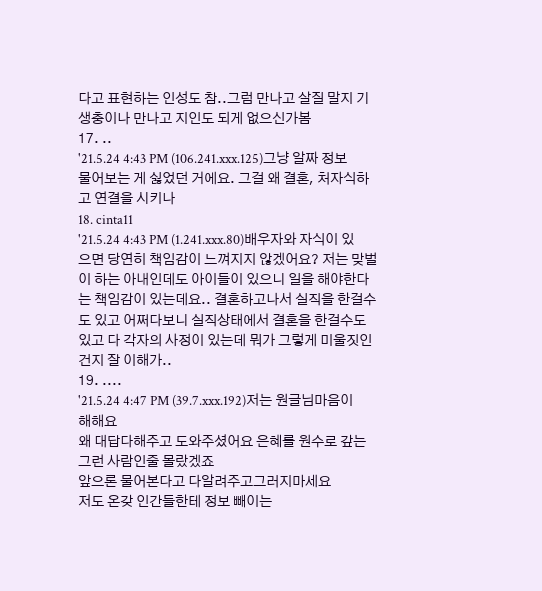다고 표현하는 인성도 참..그럼 만나고 살질 말지 기생충이나 만나고 지인도 되게 없으신가봄
17. ..
'21.5.24 4:43 PM (106.241.xxx.125)그냥 알짜 정보 물어보는 게 싫었던 거에요. 그걸 왜 결혼, 처자식하고 연결을 시키나
18. cinta11
'21.5.24 4:43 PM (1.241.xxx.80)배우자와 자식이 있으면 당연히 책임감이 느껴지지 않겠어요? 저는 맞벌이 하는 아내인데도 아이들이 있으니 일을 해야한다는 책임감이 있는데요.. 결혼하고나서 실직을 한걸수도 있고 어쩌다보니 실직상태에서 결혼을 한걸수도 있고 다 각자의 사정이 있는데 뭐가 그렇게 미울짓인건지 잘 이해가..
19. ....
'21.5.24 4:47 PM (39.7.xxx.192)저는 원글님마음이해해요
왜 대답다해주고 도와주셨어요 은혜를 원수로 갚는 그런 사람인줄 몰랐겠죠
앞으론 물어본다고 다알려주고그러지마세요
저도 온갖 인간들한테 정보 빼이는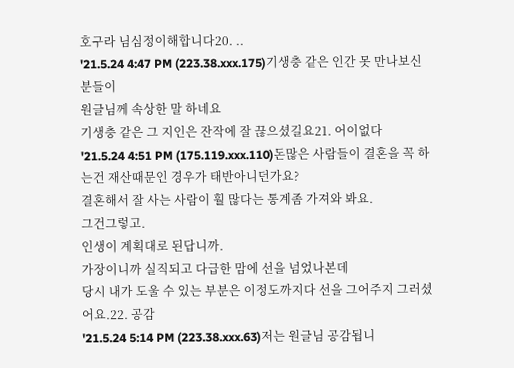호구라 님심정이해합니다20. ..
'21.5.24 4:47 PM (223.38.xxx.175)기생충 같은 인간 못 만나보신 분들이
원글님께 속상한 말 하네요
기생충 같은 그 지인은 잔작에 잘 끊으셨길요21. 어이없다
'21.5.24 4:51 PM (175.119.xxx.110)돈많은 사람들이 결혼을 꼭 하는건 재산때문인 경우가 태반아니던가요?
결혼해서 잘 사는 사람이 훨 많다는 통계좀 가져와 봐요.
그건그렇고.
인생이 계획대로 된답니까.
가장이니까 실직되고 다급한 맘에 선을 넘었나본데
당시 내가 도울 수 있는 부분은 이정도까지다 선을 그어주지 그러셨어요.22. 공감
'21.5.24 5:14 PM (223.38.xxx.63)저는 원글님 공감됩니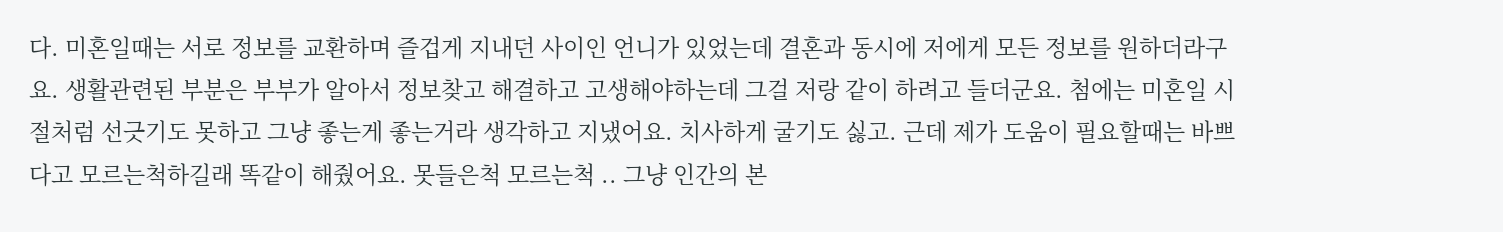다. 미혼일때는 서로 정보를 교환하며 즐겁게 지내던 사이인 언니가 있었는데 결혼과 동시에 저에게 모든 정보를 원하더라구요. 생활관련된 부분은 부부가 알아서 정보찾고 해결하고 고생해야하는데 그걸 저랑 같이 하려고 들더군요. 첨에는 미혼일 시절처럼 선긋기도 못하고 그냥 좋는게 좋는거라 생각하고 지냈어요. 치사하게 굴기도 싫고. 근데 제가 도움이 필요할때는 바쁘다고 모르는척하길래 똑같이 해줬어요. 못들은척 모르는척 .. 그냥 인간의 본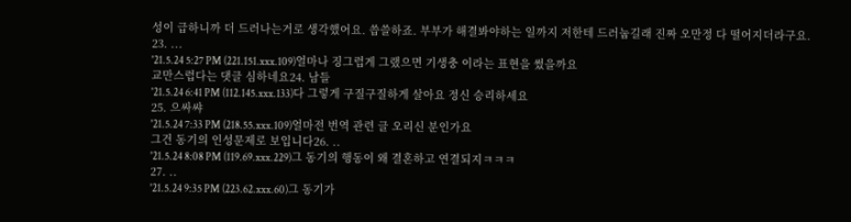성이 급하니까 더 드러나는거로 생각했어요. 씁쓸하죠. 부부가 해결봐야하는 일까지 저한테 드러눕길래 진짜 오만정 다 떨어지더라구요.
23. ...
'21.5.24 5:27 PM (221.151.xxx.109)얼마나 징그럽게 그랬으면 기생충 이라는 표현을 썼을까요
교만스럽다는 댓글 심하네요24. 남들
'21.5.24 6:41 PM (112.145.xxx.133)다 그렇게 구질구질하게 살아요 정신 승리하세요
25. 으싸쌰
'21.5.24 7:33 PM (218.55.xxx.109)얼마전 번역 관련 글 오리신 분인가요
그건 동기의 인성문제로 보입니다26. ..
'21.5.24 8:08 PM (119.69.xxx.229)그 동기의 행동이 왜 결혼하고 연결되지ㅋㅋㅋ
27. ..
'21.5.24 9:35 PM (223.62.xxx.60)그 동기가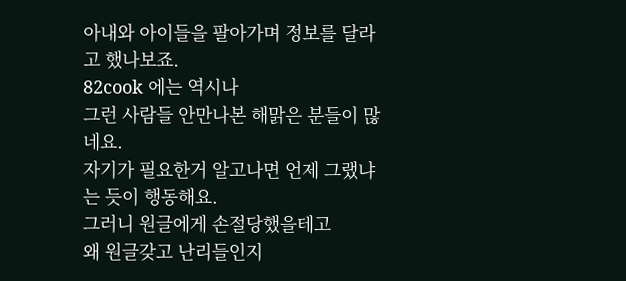아내와 아이들을 팔아가며 정보를 달라고 했나보죠.
82cook 에는 역시나
그런 사람들 안만나본 해맑은 분들이 많네요.
자기가 필요한거 알고나면 언제 그랬냐는 듯이 행동해요.
그러니 원글에게 손절당했을테고
왜 원글갖고 난리들인지